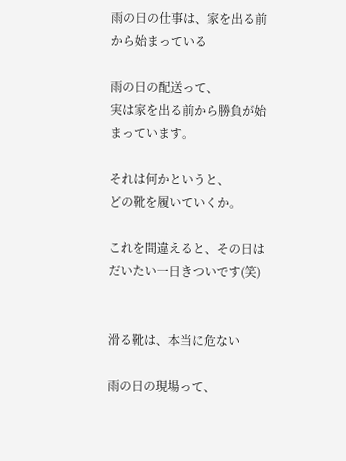雨の日の仕事は、家を出る前から始まっている

雨の日の配送って、
実は家を出る前から勝負が始まっています。

それは何かというと、
どの靴を履いていくか。

これを間違えると、その日はだいたい一日きついです(笑)


滑る靴は、本当に危ない

雨の日の現場って、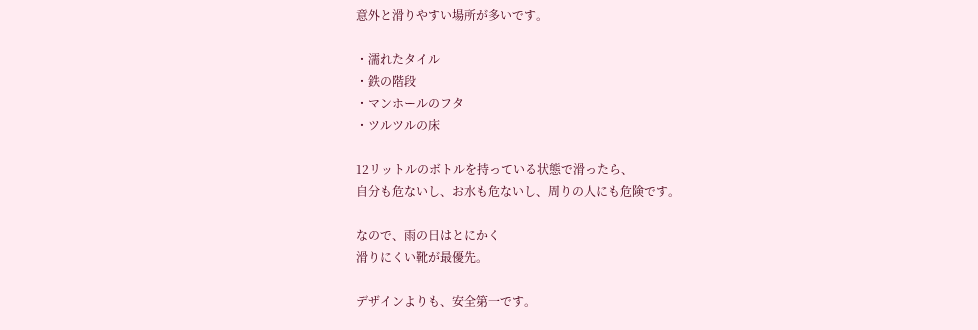意外と滑りやすい場所が多いです。

・濡れたタイル
・鉄の階段
・マンホールのフタ
・ツルツルの床

12リットルのボトルを持っている状態で滑ったら、
自分も危ないし、お水も危ないし、周りの人にも危険です。

なので、雨の日はとにかく
滑りにくい靴が最優先。

デザインよりも、安全第一です。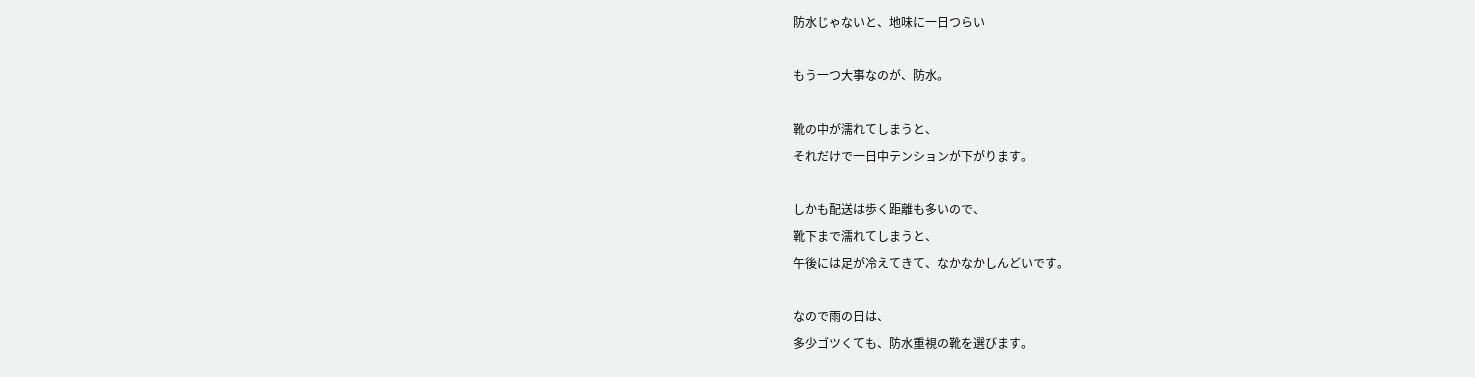防水じゃないと、地味に一日つらい

もう一つ大事なのが、防水。

靴の中が濡れてしまうと、
それだけで一日中テンションが下がります。

しかも配送は歩く距離も多いので、
靴下まで濡れてしまうと、
午後には足が冷えてきて、なかなかしんどいです。

なので雨の日は、
多少ゴツくても、防水重視の靴を選びます。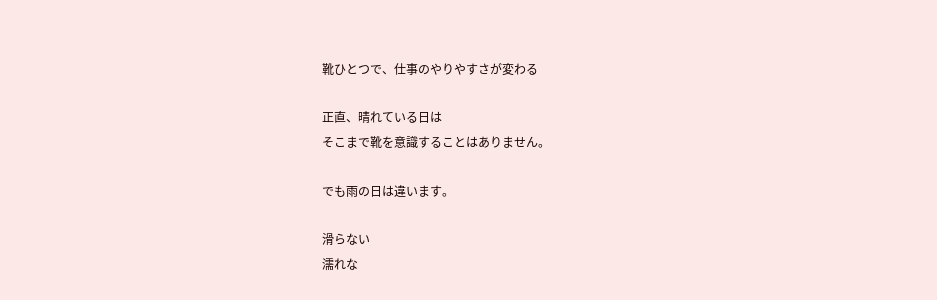靴ひとつで、仕事のやりやすさが変わる

正直、晴れている日は
そこまで靴を意識することはありません。

でも雨の日は違います。

滑らない
濡れな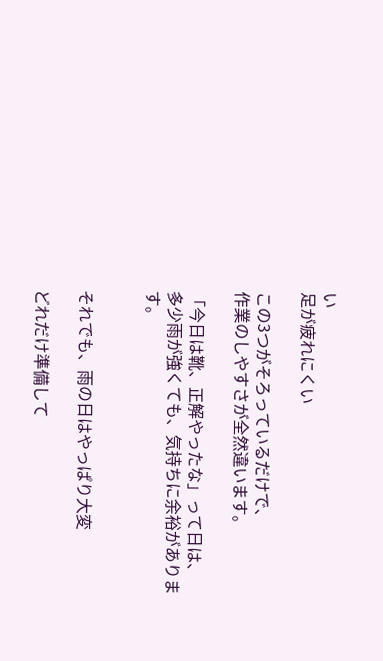い
足が疲れにくい

この3つがそろっているだけで、
作業のしやすさが全然違います。

「今日は靴、正解やったな」って日は、
多少雨が強くても、気持ちに余裕があります。


それでも、雨の日はやっぱり大変

どれだけ準備して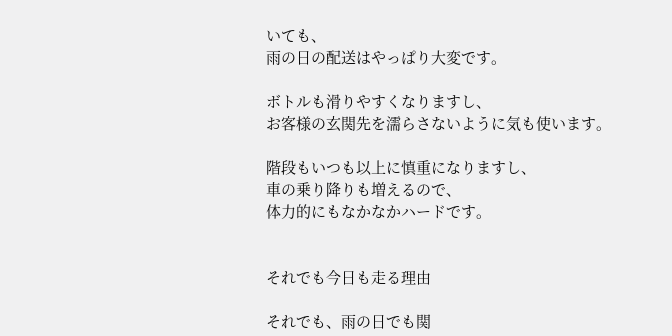いても、
雨の日の配送はやっぱり大変です。

ボトルも滑りやすくなりますし、
お客様の玄関先を濡らさないように気も使います。

階段もいつも以上に慎重になりますし、
車の乗り降りも増えるので、
体力的にもなかなかハードです。


それでも今日も走る理由

それでも、雨の日でも関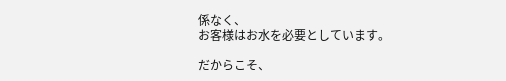係なく、
お客様はお水を必要としています。

だからこそ、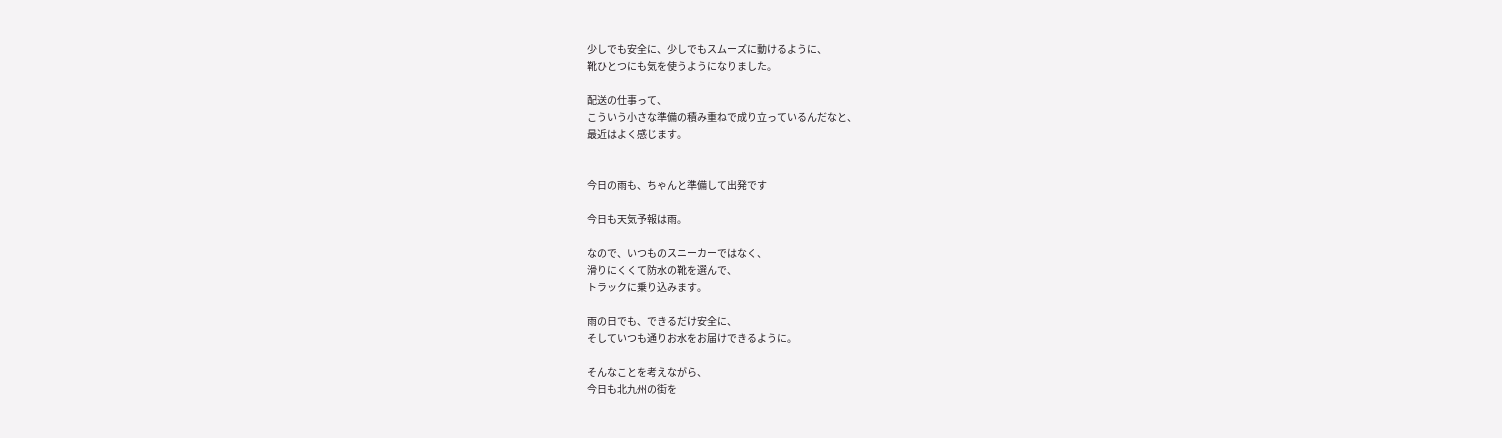少しでも安全に、少しでもスムーズに動けるように、
靴ひとつにも気を使うようになりました。

配送の仕事って、
こういう小さな準備の積み重ねで成り立っているんだなと、
最近はよく感じます。


今日の雨も、ちゃんと準備して出発です

今日も天気予報は雨。

なので、いつものスニーカーではなく、
滑りにくくて防水の靴を選んで、
トラックに乗り込みます。

雨の日でも、できるだけ安全に、
そしていつも通りお水をお届けできるように。

そんなことを考えながら、
今日も北九州の街を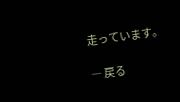走っています。

― 戻る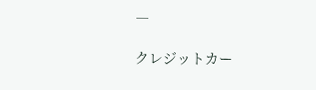―

クレジットカー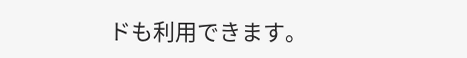ドも利用できます。